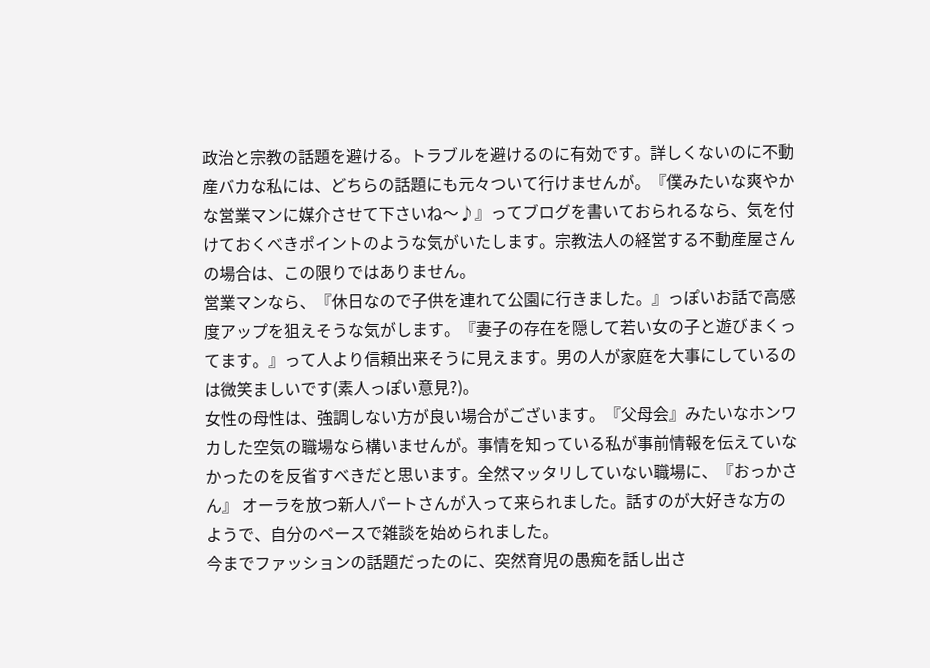政治と宗教の話題を避ける。トラブルを避けるのに有効です。詳しくないのに不動産バカな私には、どちらの話題にも元々ついて行けませんが。『僕みたいな爽やかな営業マンに媒介させて下さいね〜♪』ってブログを書いておられるなら、気を付けておくべきポイントのような気がいたします。宗教法人の経営する不動産屋さんの場合は、この限りではありません。
営業マンなら、『休日なので子供を連れて公園に行きました。』っぽいお話で高感度アップを狙えそうな気がします。『妻子の存在を隠して若い女の子と遊びまくってます。』って人より信頼出来そうに見えます。男の人が家庭を大事にしているのは微笑ましいです(素人っぽい意見?)。
女性の母性は、強調しない方が良い場合がございます。『父母会』みたいなホンワカした空気の職場なら構いませんが。事情を知っている私が事前情報を伝えていなかったのを反省すべきだと思います。全然マッタリしていない職場に、『おっかさん』 オーラを放つ新人パートさんが入って来られました。話すのが大好きな方のようで、自分のペースで雑談を始められました。
今までファッションの話題だったのに、突然育児の愚痴を話し出さ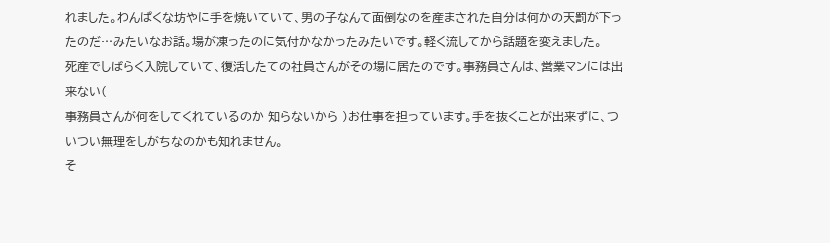れました。わんぱくな坊やに手を焼いていて、男の子なんて面倒なのを産まされた自分は何かの天罰が下ったのだ…みたいなお話。場が凍ったのに気付かなかったみたいです。軽く流してから話題を変えました。
死産でしばらく入院していて、復活したての社員さんがその場に居たのです。事務員さんは、営業マンには出来ない(
事務員さんが何をしてくれているのか 知らないから )お仕事を担っています。手を抜くことが出来ずに、ついつい無理をしがちなのかも知れません。
そ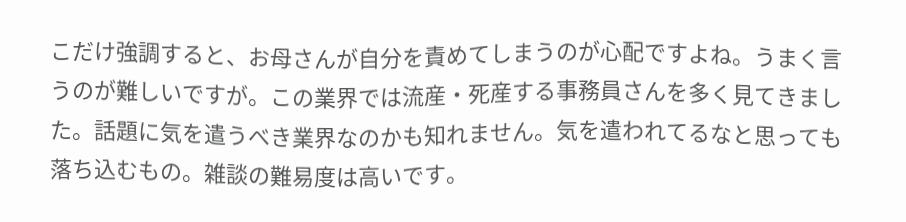こだけ強調すると、お母さんが自分を責めてしまうのが心配ですよね。うまく言うのが難しいですが。この業界では流産・死産する事務員さんを多く見てきました。話題に気を遣うべき業界なのかも知れません。気を遣われてるなと思っても落ち込むもの。雑談の難易度は高いです。